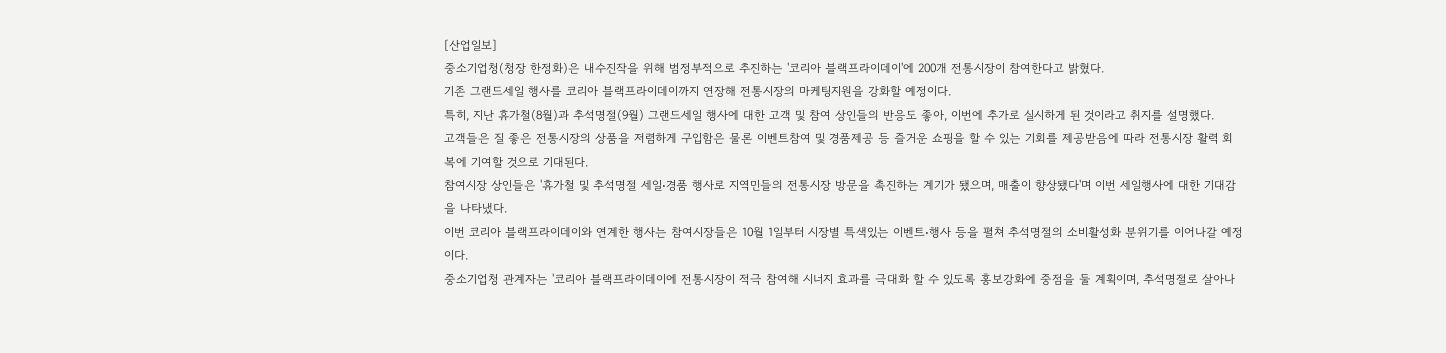[산업일보]
중소기업청(청장 한정화)은 내수진작을 위해 범정부적으로 추진하는 '코리아 블랙프라이데이'에 200개 전통시장이 참여한다고 밝혔다.
기존 그랜드세일 행사를 코리아 블랙프라이데이까지 연장해 전통시장의 마케팅지원을 강화할 예정이다.
특히, 지난 휴가철(8월)과 추석명절(9월) 그랜드세일 행사에 대한 고객 및 참여 상인들의 반응도 좋아, 이번에 추가로 실시하게 된 것이라고 취지를 설명했다.
고객들은 질 좋은 전통시장의 상품을 저렴하게 구입함은 물론 이벤트참여 및 경품제공 등 즐거운 쇼핑을 할 수 있는 기회를 제공받음에 따라 전통시장 활력 회복에 기여할 것으로 기대된다.
참여시장 상인들은 '휴가철 및 추석명절 세일⋅경품 행사로 지역민들의 전통시장 방문을 촉진하는 계기가 됐으며, 매출이 향상됐다'며 이번 세일행사에 대한 기대감을 나타냈다.
이번 코리아 블랙프라이데이와 연계한 행사는 참여시장들은 10월 1일부터 시장별 특색있는 이벤트⋅행사 등을 펼쳐 추석명절의 소비활성화 분위기를 이어나갈 예정이다.
중소기업청 관계자는 '코리아 블랙프라이데이에 전통시장이 적극 참여해 시너지 효과를 극대화 할 수 있도록 홍보강화에 중점을 둘 계획이며, 추석명절로 살아나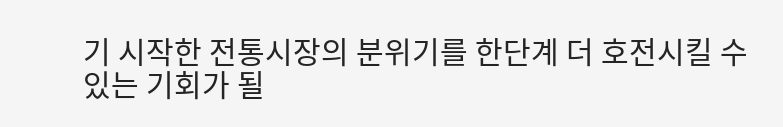기 시작한 전통시장의 분위기를 한단계 더 호전시킬 수 있는 기회가 될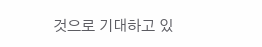것으로 기대하고 있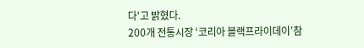다'고 밝혔다.
200개 전통시장 ‘코리아 블랙프라이데이’참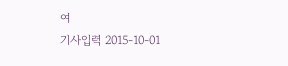여
기사입력 2015-10-01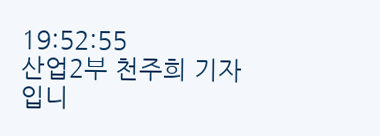19:52:55
산업2부 천주희 기자입니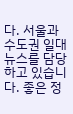다. 서울과 수도권 일대 뉴스를 담당하고 있습니다. 좋은 정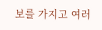보를 가지고 여러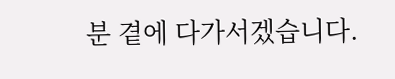분 곁에 다가서겠습니다.